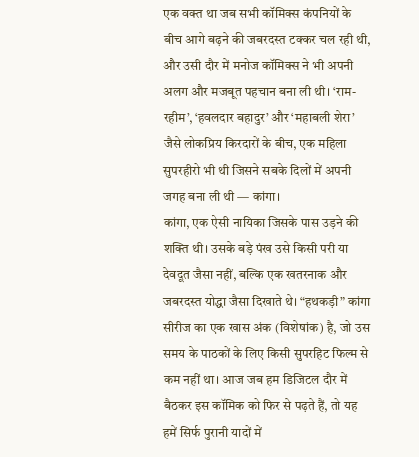एक वक्त था जब सभी कॉमिक्स कंपनियों के बीच आगे बढ़ने की जबरदस्त टक्कर चल रही थी, और उसी दौर में मनोज कॉमिक्स ने भी अपनी अलग और मजबूत पहचान बना ली थी। ‘राम-रहीम’, ‘हवलदार बहादुर’ और ‘महाबली शेरा’ जैसे लोकप्रिय किरदारों के बीच, एक महिला सुपरहीरो भी थी जिसने सबके दिलों में अपनी जगह बना ली थी — कांगा।
कांगा, एक ऐसी नायिका जिसके पास उड़ने की शक्ति थी। उसके बड़े पंख उसे किसी परी या देवदूत जैसा नहीं, बल्कि एक खतरनाक और जबरदस्त योद्धा जैसा दिखाते थे। “हथकड़ी” कांगा सीरीज का एक खास अंक (विशेषांक) है, जो उस समय के पाठकों के लिए किसी सुपरहिट फिल्म से कम नहीं था। आज जब हम डिजिटल दौर में बैठकर इस कॉमिक को फिर से पढ़ते हैं, तो यह हमें सिर्फ पुरानी यादों में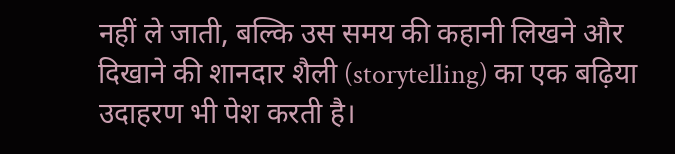नहीं ले जाती, बल्कि उस समय की कहानी लिखने और दिखाने की शानदार शैली (storytelling) का एक बढ़िया उदाहरण भी पेश करती है।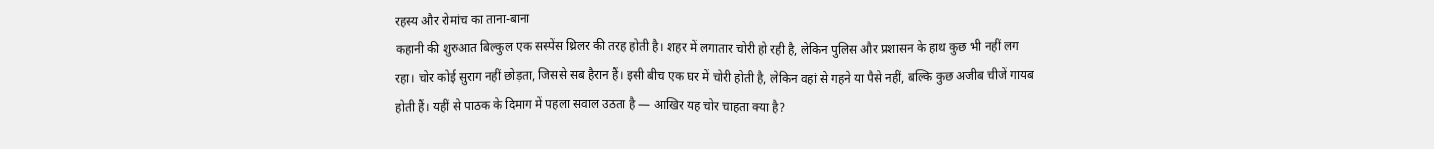रहस्य और रोमांच का ताना-बाना
कहानी की शुरुआत बिल्कुल एक सस्पेंस थ्रिलर की तरह होती है। शहर में लगातार चोरी हो रही है, लेकिन पुलिस और प्रशासन के हाथ कुछ भी नहीं लग रहा। चोर कोई सुराग नहीं छोड़ता, जिससे सब हैरान हैं। इसी बीच एक घर में चोरी होती है, लेकिन वहां से गहने या पैसे नहीं, बल्कि कुछ अजीब चीजें गायब होती हैं। यहीं से पाठक के दिमाग में पहला सवाल उठता है — आखिर यह चोर चाहता क्या है?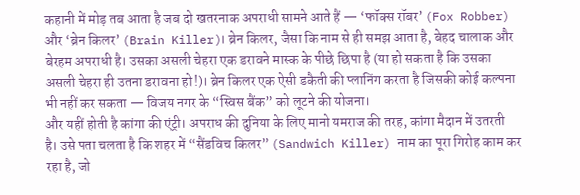कहानी में मोड़ तब आता है जब दो खतरनाक अपराधी सामने आते हैं — ‘फॉक्स रॉबर’ (Fox Robber) और ‘ब्रेन किलर’ (Brain Killer)। ब्रेन किलर, जैसा कि नाम से ही समझ आता है, बेहद चालाक और बेरहम अपराधी है। उसका असली चेहरा एक डरावने मास्क के पीछे छिपा है (या हो सकता है कि उसका असली चेहरा ही उतना डरावना हो!)। ब्रेन किलर एक ऐसी डकैती की प्लानिंग करता है जिसकी कोई कल्पना भी नहीं कर सकता — विजय नगर के “स्विस बैंक” को लूटने की योजना।
और यहीं होती है कांगा की एंट्री। अपराध की दुनिया के लिए मानो यमराज की तरह, कांगा मैदान में उतरती है। उसे पता चलता है कि शहर में “सैंडविच किलर” (Sandwich Killer) नाम का पूरा गिरोह काम कर रहा है, जो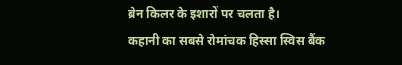ब्रेन किलर के इशारों पर चलता है।
कहानी का सबसे रोमांचक हिस्सा स्विस बैंक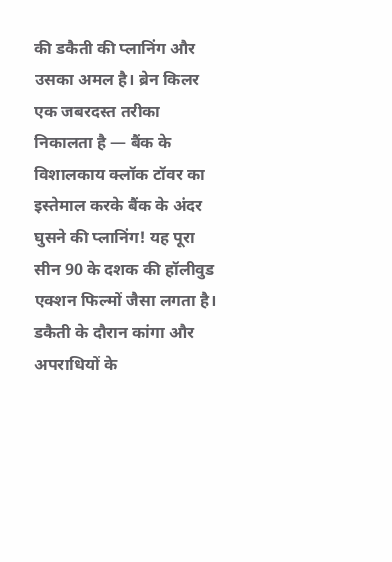की डकैती की प्लानिंग और उसका अमल है। ब्रेन किलर एक जबरदस्त तरीका निकालता है — बैंक के विशालकाय क्लॉक टॉवर का इस्तेमाल करके बैंक के अंदर घुसने की प्लानिंग! यह पूरा सीन 90 के दशक की हॉलीवुड एक्शन फिल्मों जैसा लगता है। डकैती के दौरान कांगा और अपराधियों के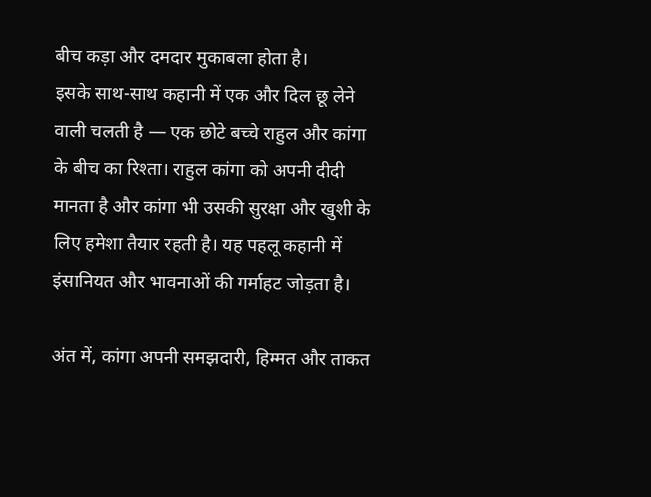बीच कड़ा और दमदार मुकाबला होता है।
इसके साथ-साथ कहानी में एक और दिल छू लेने वाली चलती है — एक छोटे बच्चे राहुल और कांगा के बीच का रिश्ता। राहुल कांगा को अपनी दीदी मानता है और कांगा भी उसकी सुरक्षा और खुशी के लिए हमेशा तैयार रहती है। यह पहलू कहानी में इंसानियत और भावनाओं की गर्माहट जोड़ता है।

अंत में, कांगा अपनी समझदारी, हिम्मत और ताकत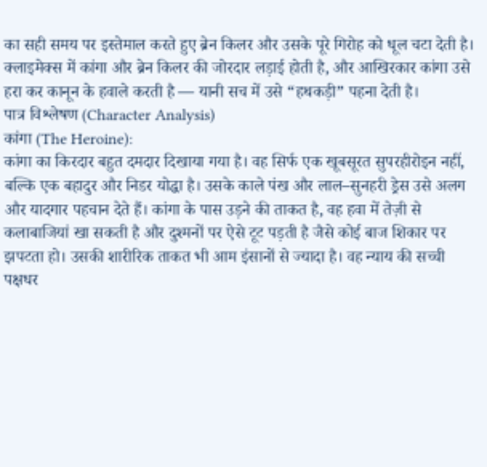का सही समय पर इस्तेमाल करते हुए ब्रेन किलर और उसके पूरे गिरोह को धूल चटा देती है। क्लाइमेक्स में कांगा और ब्रेन किलर की जोरदार लड़ाई होती है, और आखिरकार कांगा उसे हरा कर कानून के हवाले करती है — यानी सच में उसे “हथकड़ी” पहना देती है।
पात्र विश्लेषण (Character Analysis)
कांगा (The Heroine):
कांगा का किरदार बहुत दमदार दिखाया गया है। वह सिर्फ एक खूबसूरत सुपरहीरोइन नहीं, बल्कि एक बहादुर और निडर योद्धा है। उसके काले पंख और लाल–सुनहरी ड्रेस उसे अलग और यादगार पहचान देते हैं। कांगा के पास उड़ने की ताकत है, वह हवा में तेज़ी से कलाबाजियां खा सकती है और दुश्मनों पर ऐसे टूट पड़ती है जैसे कोई बाज शिकार पर झपटता हो। उसकी शारीरिक ताकत भी आम इंसानों से ज्यादा है। वह न्याय की सच्ची पक्षधर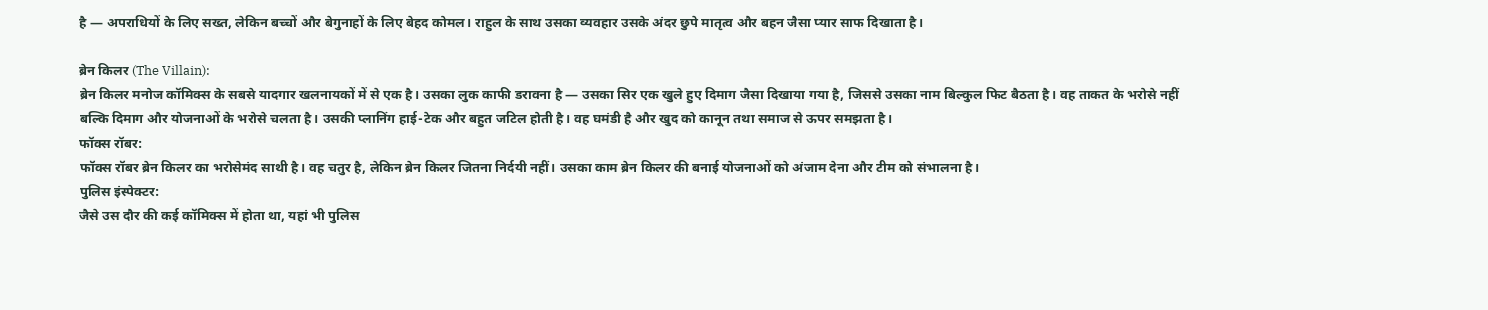है — अपराधियों के लिए सख्त, लेकिन बच्चों और बेगुनाहों के लिए बेहद कोमल। राहुल के साथ उसका व्यवहार उसके अंदर छुपे मातृत्व और बहन जैसा प्यार साफ दिखाता है।

ब्रेन किलर (The Villain):
ब्रेन किलर मनोज कॉमिक्स के सबसे यादगार खलनायकों में से एक है। उसका लुक काफी डरावना है — उसका सिर एक खुले हुए दिमाग जैसा दिखाया गया है, जिससे उसका नाम बिल्कुल फिट बैठता है। वह ताकत के भरोसे नहीं बल्कि दिमाग और योजनाओं के भरोसे चलता है। उसकी प्लानिंग हाई-टेक और बहुत जटिल होती है। वह घमंडी है और खुद को कानून तथा समाज से ऊपर समझता है।
फॉक्स रॉबर:
फॉक्स रॉबर ब्रेन किलर का भरोसेमंद साथी है। वह चतुर है, लेकिन ब्रेन किलर जितना निर्दयी नहीं। उसका काम ब्रेन किलर की बनाई योजनाओं को अंजाम देना और टीम को संभालना है।
पुलिस इंस्पेक्टर:
जैसे उस दौर की कई कॉमिक्स में होता था, यहां भी पुलिस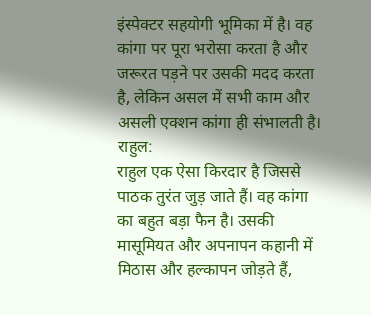इंस्पेक्टर सहयोगी भूमिका में है। वह कांगा पर पूरा भरोसा करता है और जरूरत पड़ने पर उसकी मदद करता है, लेकिन असल में सभी काम और असली एक्शन कांगा ही संभालती है।
राहुल:
राहुल एक ऐसा किरदार है जिससे पाठक तुरंत जुड़ जाते हैं। वह कांगा का बहुत बड़ा फैन है। उसकी मासूमियत और अपनापन कहानी में मिठास और हल्कापन जोड़ते हैं,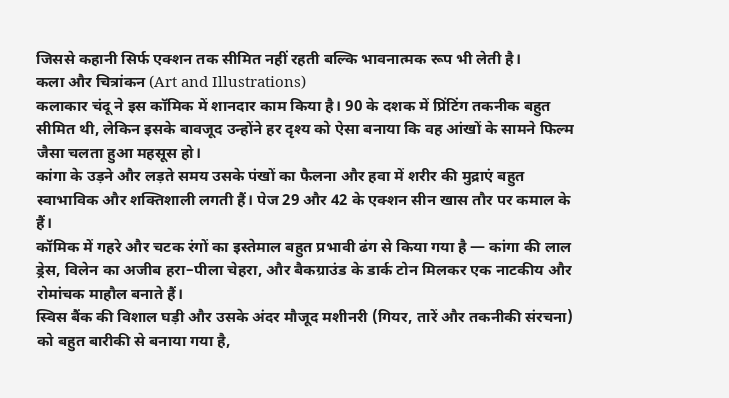जिससे कहानी सिर्फ एक्शन तक सीमित नहीं रहती बल्कि भावनात्मक रूप भी लेती है।
कला और चित्रांकन (Art and Illustrations)
कलाकार चंदू ने इस कॉमिक में शानदार काम किया है। 90 के दशक में प्रिंटिंग तकनीक बहुत सीमित थी, लेकिन इसके बावजूद उन्होंने हर दृश्य को ऐसा बनाया कि वह आंखों के सामने फिल्म जैसा चलता हुआ महसूस हो।
कांगा के उड़ने और लड़ते समय उसके पंखों का फैलना और हवा में शरीर की मुद्राएं बहुत स्वाभाविक और शक्तिशाली लगती हैं। पेज 29 और 42 के एक्शन सीन खास तौर पर कमाल के हैं।
कॉमिक में गहरे और चटक रंगों का इस्तेमाल बहुत प्रभावी ढंग से किया गया है — कांगा की लाल ड्रेस, विलेन का अजीब हरा–पीला चेहरा, और बैकग्राउंड के डार्क टोन मिलकर एक नाटकीय और रोमांचक माहौल बनाते हैं।
स्विस बैंक की विशाल घड़ी और उसके अंदर मौजूद मशीनरी (गियर, तारें और तकनीकी संरचना) को बहुत बारीकी से बनाया गया है,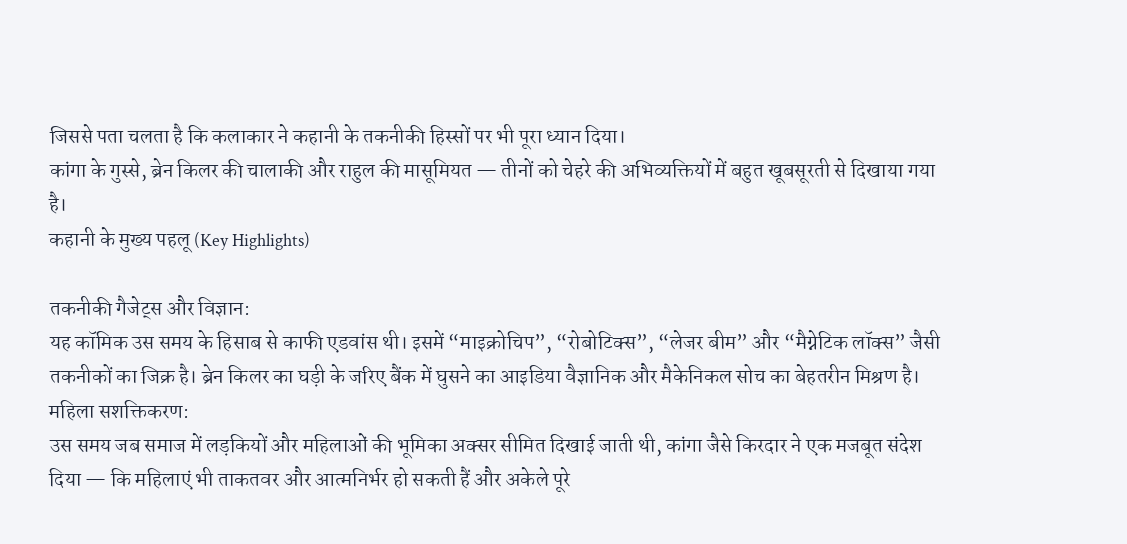जिससे पता चलता है कि कलाकार ने कहानी के तकनीकी हिस्सों पर भी पूरा ध्यान दिया।
कांगा के गुस्से, ब्रेन किलर की चालाकी और राहुल की मासूमियत — तीनों को चेहरे की अभिव्यक्तियों में बहुत खूबसूरती से दिखाया गया है।
कहानी के मुख्य पहलू (Key Highlights)

तकनीकी गैजेट्स और विज्ञान:
यह कॉमिक उस समय के हिसाब से काफी एडवांस थी। इसमें “माइक्रोचिप”, “रोबोटिक्स”, “लेजर बीम” और “मैग्नेटिक लॉक्स” जैसी तकनीकों का जिक्र है। ब्रेन किलर का घड़ी के जरिए बैंक में घुसने का आइडिया वैज्ञानिक और मैकेनिकल सोच का बेहतरीन मिश्रण है।
महिला सशक्तिकरण:
उस समय जब समाज में लड़कियों और महिलाओं की भूमिका अक्सर सीमित दिखाई जाती थी, कांगा जैसे किरदार ने एक मजबूत संदेश दिया — कि महिलाएं भी ताकतवर और आत्मनिर्भर हो सकती हैं और अकेले पूरे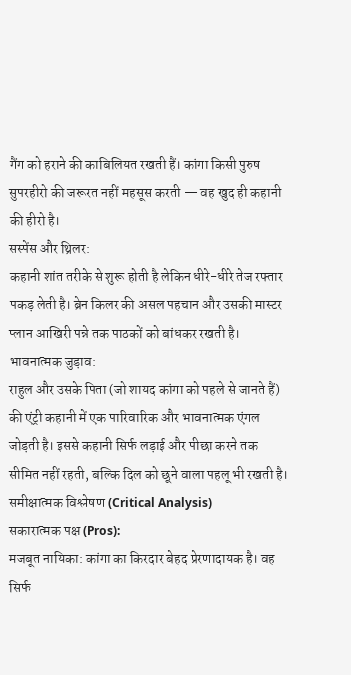गैंग को हराने की काबिलियत रखती हैं। कांगा किसी पुरुष सुपरहीरो की जरूरत नहीं महसूस करती — वह खुद ही कहानी की हीरो है।
सस्पेंस और थ्रिलर:
कहानी शांत तरीके से शुरू होती है लेकिन धीरे-धीरे तेज रफ्तार पकड़ लेती है। ब्रेन किलर की असल पहचान और उसकी मास्टर प्लान आखिरी पन्ने तक पाठकों को बांधकर रखती है।
भावनात्मक जुड़ाव:
राहुल और उसके पिता (जो शायद कांगा को पहले से जानते हैं) की एंट्री कहानी में एक पारिवारिक और भावनात्मक एंगल जोड़ती है। इससे कहानी सिर्फ लड़ाई और पीछा करने तक सीमित नहीं रहती, बल्कि दिल को छूने वाला पहलू भी रखती है।
समीक्षात्मक विश्लेषण (Critical Analysis)
सकारात्मक पक्ष (Pros):
मजबूत नायिका: कांगा का किरदार बेहद प्रेरणादायक है। वह सिर्फ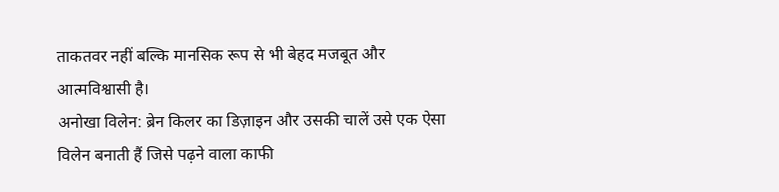ताकतवर नहीं बल्कि मानसिक रूप से भी बेहद मजबूत और आत्मविश्वासी है।
अनोखा विलेन: ब्रेन किलर का डिज़ाइन और उसकी चालें उसे एक ऐसा विलेन बनाती हैं जिसे पढ़ने वाला काफी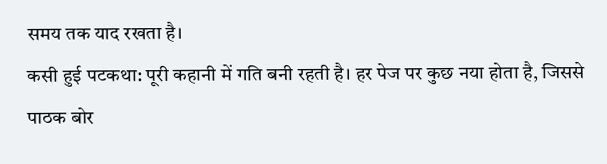समय तक याद रखता है।
कसी हुई पटकथा: पूरी कहानी में गति बनी रहती है। हर पेज पर कुछ नया होता है, जिससे पाठक बोर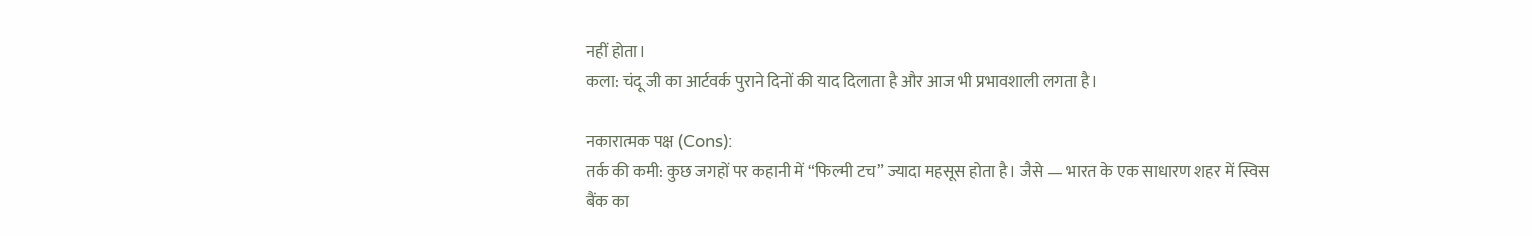नहीं होता।
कला: चंदू जी का आर्टवर्क पुराने दिनों की याद दिलाता है और आज भी प्रभावशाली लगता है।

नकारात्मक पक्ष (Cons):
तर्क की कमी: कुछ जगहों पर कहानी में “फिल्मी टच” ज्यादा महसूस होता है। जैसे — भारत के एक साधारण शहर में स्विस बैंक का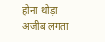होना थोड़ा अजीब लगता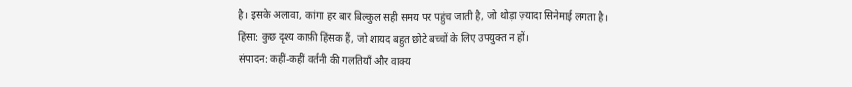है। इसके अलावा, कांगा हर बार बिल्कुल सही समय पर पहुंच जाती है, जो थोड़ा ज़्यादा सिनेमाई लगता है।
हिंसा: कुछ दृश्य काफ़ी हिंसक हैं, जो शायद बहुत छोटे बच्चों के लिए उपयुक्त न हों।
संपादन: कहीं-कहीं वर्तनी की गलतियाँ और वाक्य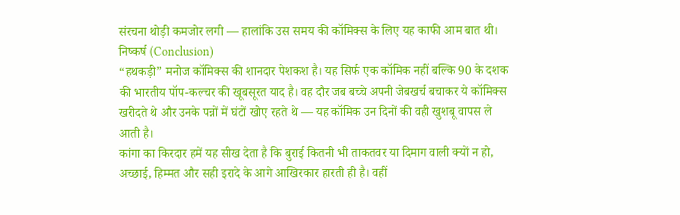संरचना थोड़ी कमजोर लगी — हालांकि उस समय की कॉमिक्स के लिए यह काफी आम बात थी।
निष्कर्ष (Conclusion)
“हथकड़ी” मनोज कॉमिक्स की शानदार पेशकश है। यह सिर्फ एक कॉमिक नहीं बल्कि 90 के दशक की भारतीय पॉप-कल्चर की खूबसूरत याद है। वह दौर जब बच्चे अपनी जेबखर्च बचाकर ये कॉमिक्स खरीदते थे और उनके पन्नों में घंटों खोए रहते थे — यह कॉमिक उन दिनों की वही खुशबू वापस ले आती है।
कांगा का किरदार हमें यह सीख देता है कि बुराई कितनी भी ताकतवर या दिमाग वाली क्यों न हो, अच्छाई, हिम्मत और सही इरादे के आगे आखिरकार हारती ही है। वहीं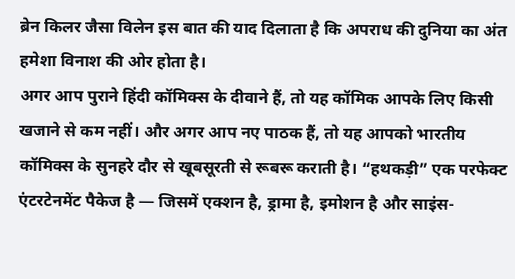ब्रेन किलर जैसा विलेन इस बात की याद दिलाता है कि अपराध की दुनिया का अंत हमेशा विनाश की ओर होता है।
अगर आप पुराने हिंदी कॉमिक्स के दीवाने हैं, तो यह कॉमिक आपके लिए किसी खजाने से कम नहीं। और अगर आप नए पाठक हैं, तो यह आपको भारतीय कॉमिक्स के सुनहरे दौर से खूबसूरती से रूबरू कराती है। “हथकड़ी” एक परफेक्ट एंटरटेनमेंट पैकेज है — जिसमें एक्शन है, ड्रामा है, इमोशन है और साइंस-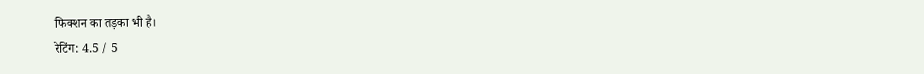फिक्शन का तड़का भी है।
रेटिंग: 4.5 / 5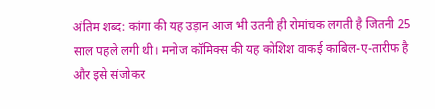अंतिम शब्द: कांगा की यह उड़ान आज भी उतनी ही रोमांचक लगती है जितनी 25 साल पहले लगी थी। मनोज कॉमिक्स की यह कोशिश वाकई काबिल-ए-तारीफ है और इसे संजोकर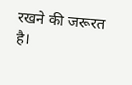रखने की जरूरत है।